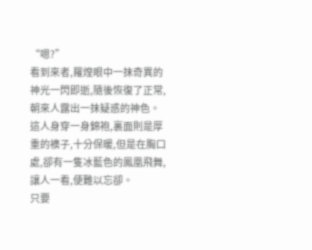“嗯?”
看到來者,羅煌眼中一抹奇異的神光一閃即逝,隨後恢復了正常,朝來人露出一抹疑惑的神色。
這人身穿一身錦袍,裏面則是厚重的襖子,十分保暖,但是在胸口處,卻有一隻冰藍色的鳳凰飛舞,讓人一看,便難以忘卻。
只要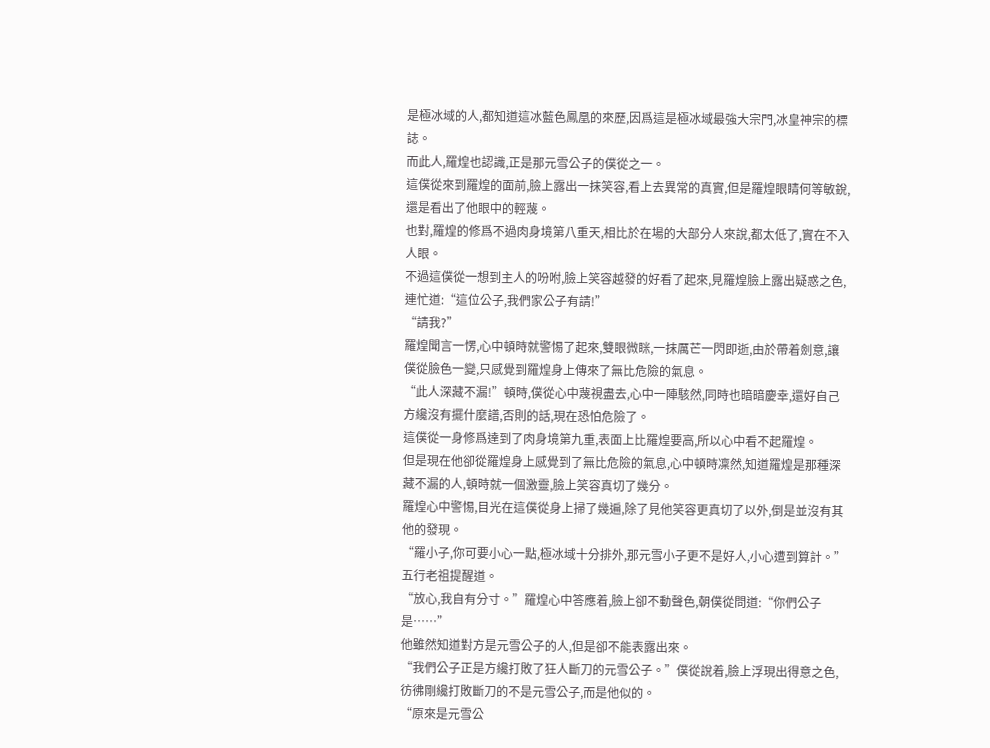是極冰域的人,都知道這冰藍色鳳凰的來歷,因爲這是極冰域最強大宗門,冰皇神宗的標誌。
而此人,羅煌也認識,正是那元雪公子的僕從之一。
這僕從來到羅煌的面前,臉上露出一抹笑容,看上去異常的真實,但是羅煌眼睛何等敏銳,還是看出了他眼中的輕蔑。
也對,羅煌的修爲不過肉身境第八重天,相比於在場的大部分人來說,都太低了,實在不入人眼。
不過這僕從一想到主人的吩咐,臉上笑容越發的好看了起來,見羅煌臉上露出疑惑之色,連忙道:“這位公子,我們家公子有請!”
“請我?”
羅煌聞言一愣,心中頓時就警惕了起來,雙眼微眯,一抹厲芒一閃即逝,由於帶着劍意,讓僕從臉色一變,只感覺到羅煌身上傳來了無比危險的氣息。
“此人深藏不漏!”頓時,僕從心中蔑視盡去,心中一陣駭然,同時也暗暗慶幸,還好自己方纔沒有擺什麼譜,否則的話,現在恐怕危險了。
這僕從一身修爲達到了肉身境第九重,表面上比羅煌要高,所以心中看不起羅煌。
但是現在他卻從羅煌身上感覺到了無比危險的氣息,心中頓時凜然,知道羅煌是那種深藏不漏的人,頓時就一個激靈,臉上笑容真切了幾分。
羅煌心中警惕,目光在這僕從身上掃了幾遍,除了見他笑容更真切了以外,倒是並沒有其他的發現。
“羅小子,你可要小心一點,極冰域十分排外,那元雪小子更不是好人,小心遭到算計。”五行老祖提醒道。
“放心,我自有分寸。”羅煌心中答應着,臉上卻不動聲色,朝僕從問道:“你們公子是……”
他雖然知道對方是元雪公子的人,但是卻不能表露出來。
“我們公子正是方纔打敗了狂人斷刀的元雪公子。”僕從說着,臉上浮現出得意之色,彷彿剛纔打敗斷刀的不是元雪公子,而是他似的。
“原來是元雪公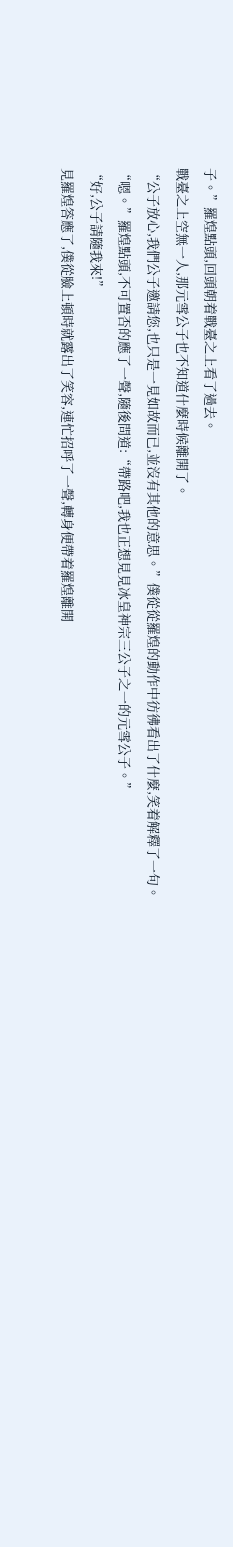子。”羅煌點頭,回頭朝着戰臺之上看了過去。
戰臺之上空無一人,那元雪公子也不知道什麼時候離開了。
“公子放心,我們公子邀請您,也只是一見如故而已,並沒有其他的意思。”僕從從羅煌的動作中彷彿看出了什麼,笑着解釋了一句。
“嗯。”羅煌點頭,不可置否的應了一聲,隨後問道:“帶路吧,我也正想見見冰皇神宗三公子之一的元雪公子。”
“好,公子請隨我來!”
見羅煌答應了,僕從臉上頓時就露出了笑容,連忙招呼了一聲,轉身便帶着羅煌離開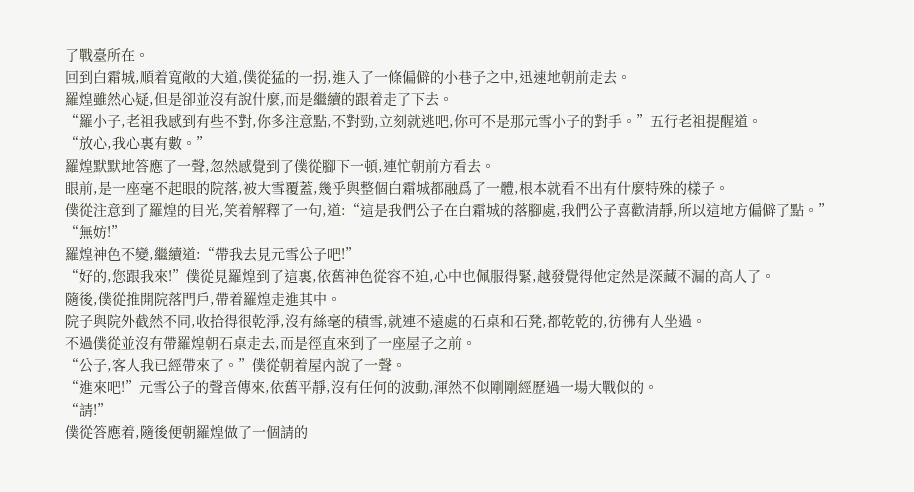了戰臺所在。
回到白霜城,順着寬敞的大道,僕從猛的一拐,進入了一條偏僻的小巷子之中,迅速地朝前走去。
羅煌雖然心疑,但是卻並沒有說什麼,而是繼續的跟着走了下去。
“羅小子,老祖我感到有些不對,你多注意點,不對勁,立刻就逃吧,你可不是那元雪小子的對手。”五行老祖提醒道。
“放心,我心裏有數。”
羅煌默默地答應了一聲,忽然感覺到了僕從腳下一頓,連忙朝前方看去。
眼前,是一座毫不起眼的院落,被大雪覆蓋,幾乎與整個白霜城都融爲了一體,根本就看不出有什麼特殊的樣子。
僕從注意到了羅煌的目光,笑着解釋了一句,道:“這是我們公子在白霜城的落腳處,我們公子喜歡清靜,所以這地方偏僻了點。”
“無妨!”
羅煌神色不變,繼續道:“帶我去見元雪公子吧!”
“好的,您跟我來!”僕從見羅煌到了這裏,依舊神色從容不迫,心中也佩服得緊,越發覺得他定然是深藏不漏的高人了。
隨後,僕從推開院落門戶,帶着羅煌走進其中。
院子與院外截然不同,收拾得很乾淨,沒有絲毫的積雪,就連不遠處的石桌和石凳,都乾乾的,彷彿有人坐過。
不過僕從並沒有帶羅煌朝石桌走去,而是徑直來到了一座屋子之前。
“公子,客人我已經帶來了。”僕從朝着屋內說了一聲。
“進來吧!”元雪公子的聲音傳來,依舊平靜,沒有任何的波動,渾然不似剛剛經歷過一場大戰似的。
“請!”
僕從答應着,隨後便朝羅煌做了一個請的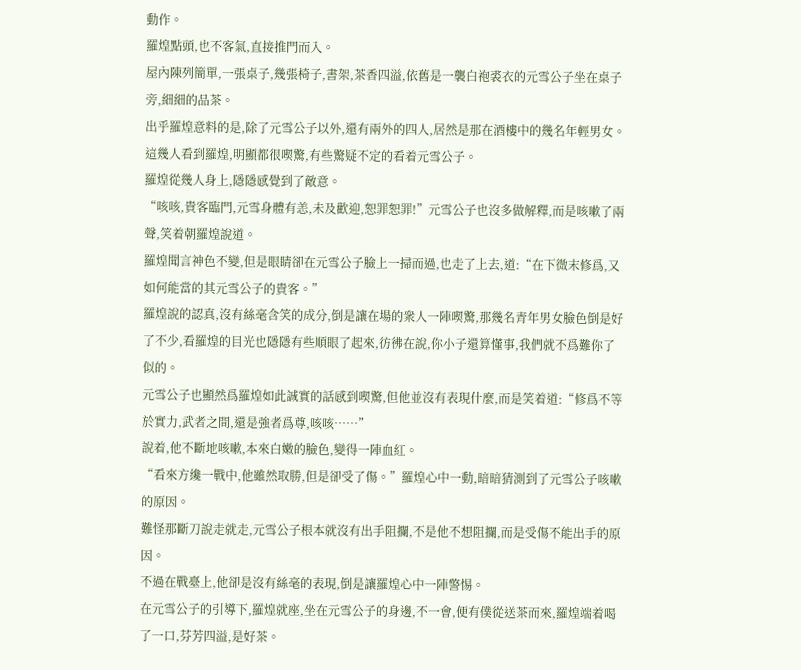動作。
羅煌點頭,也不客氣,直接推門而入。
屋內陳列簡單,一張桌子,幾張椅子,書架,茶香四溢,依舊是一襲白袍裘衣的元雪公子坐在桌子旁,細細的品茶。
出乎羅煌意料的是,除了元雪公子以外,還有兩外的四人,居然是那在酒樓中的幾名年輕男女。
這幾人看到羅煌,明顯都很喫驚,有些驚疑不定的看着元雪公子。
羅煌從幾人身上,隱隱感覺到了敵意。
“咳咳,貴客臨門,元雪身體有恙,未及歡迎,恕罪恕罪!”元雪公子也沒多做解釋,而是咳嗽了兩聲,笑着朝羅煌說道。
羅煌聞言神色不變,但是眼睛卻在元雪公子臉上一掃而過,也走了上去,道:“在下微末修爲,又如何能當的其元雪公子的貴客。”
羅煌說的認真,沒有絲毫含笑的成分,倒是讓在場的衆人一陣喫驚,那幾名青年男女臉色倒是好了不少,看羅煌的目光也隱隱有些順眼了起來,彷彿在說,你小子還算懂事,我們就不爲難你了似的。
元雪公子也顯然爲羅煌如此誠實的話感到喫驚,但他並沒有表現什麼,而是笑着道:“修爲不等於實力,武者之間,還是強者爲尊,咳咳……”
說着,他不斷地咳嗽,本來白嫩的臉色,變得一陣血紅。
“看來方纔一戰中,他雖然取勝,但是卻受了傷。”羅煌心中一動,暗暗猜測到了元雪公子咳嗽的原因。
難怪那斷刀說走就走,元雪公子根本就沒有出手阻攔,不是他不想阻攔,而是受傷不能出手的原因。
不過在戰臺上,他卻是沒有絲毫的表現,倒是讓羅煌心中一陣警惕。
在元雪公子的引導下,羅煌就座,坐在元雪公子的身邊,不一會,便有僕從送茶而來,羅煌端着喝了一口,芬芳四溢,是好茶。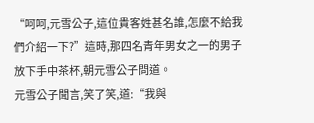“呵呵,元雪公子,這位貴客姓甚名誰,怎麼不給我們介紹一下?”這時,那四名青年男女之一的男子放下手中茶杯,朝元雪公子問道。
元雪公子聞言,笑了笑,道:“我與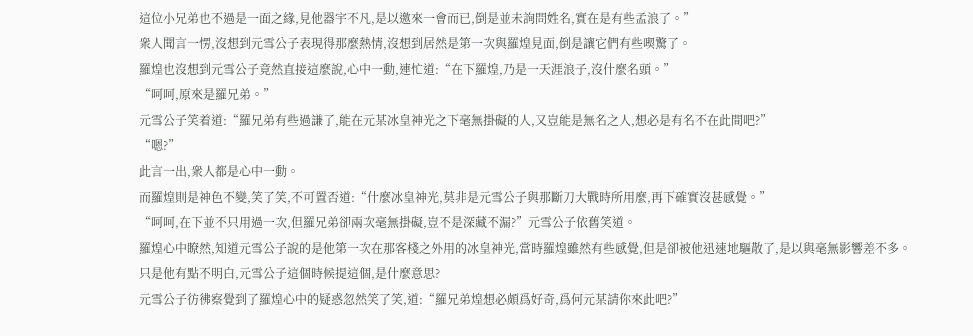這位小兄弟也不過是一面之緣,見他器宇不凡,是以邀來一會而已,倒是並未詢問姓名,實在是有些孟浪了。”
衆人聞言一愣,沒想到元雪公子表現得那麼熱情,沒想到居然是第一次與羅煌見面,倒是讓它們有些喫驚了。
羅煌也沒想到元雪公子竟然直接這麼說,心中一動,連忙道:“在下羅煌,乃是一天涯浪子,沒什麼名頭。”
“呵呵,原來是羅兄弟。”
元雪公子笑着道:“羅兄弟有些過謙了,能在元某冰皇神光之下毫無掛礙的人,又豈能是無名之人,想必是有名不在此間吧?”
“嗯?”
此言一出,衆人都是心中一動。
而羅煌則是神色不變,笑了笑,不可置否道:“什麼冰皇神光,莫非是元雪公子與那斷刀大戰時所用麼,再下確實沒甚感覺。”
“呵呵,在下並不只用過一次,但羅兄弟卻兩次毫無掛礙,豈不是深藏不漏?”元雪公子依舊笑道。
羅煌心中瞭然,知道元雪公子說的是他第一次在那客棧之外用的冰皇神光,當時羅煌雖然有些感覺,但是卻被他迅速地驅散了,是以與毫無影響差不多。
只是他有點不明白,元雪公子這個時候提這個,是什麼意思?
元雪公子彷彿察覺到了羅煌心中的疑惑忽然笑了笑,道:“羅兄弟煌想必頗爲好奇,爲何元某請你來此吧?”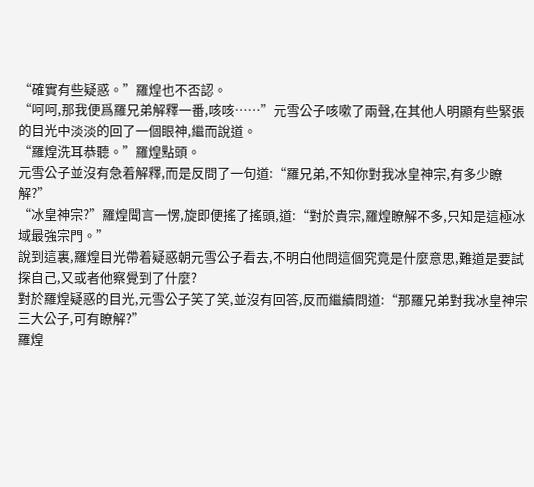“確實有些疑惑。”羅煌也不否認。
“呵呵,那我便爲羅兄弟解釋一番,咳咳……”元雪公子咳嗽了兩聲,在其他人明顯有些緊張的目光中淡淡的回了一個眼神,繼而說道。
“羅煌洗耳恭聽。”羅煌點頭。
元雪公子並沒有急着解釋,而是反問了一句道:“羅兄弟,不知你對我冰皇神宗,有多少瞭解?”
“冰皇神宗?”羅煌聞言一愣,旋即便搖了搖頭,道:“對於貴宗,羅煌瞭解不多,只知是這極冰域最強宗門。”
說到這裏,羅煌目光帶着疑惑朝元雪公子看去,不明白他問這個究竟是什麼意思,難道是要試探自己,又或者他察覺到了什麼?
對於羅煌疑惑的目光,元雪公子笑了笑,並沒有回答,反而繼續問道:“那羅兄弟對我冰皇神宗三大公子,可有瞭解?”
羅煌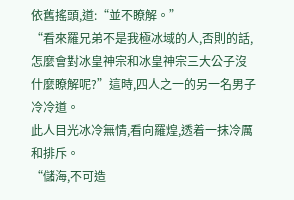依舊搖頭,道:“並不瞭解。”
“看來羅兄弟不是我極冰域的人,否則的話,怎麼會對冰皇神宗和冰皇神宗三大公子沒什麼瞭解呢?”這時,四人之一的另一名男子冷冷道。
此人目光冰冷無情,看向羅煌,透着一抹冷厲和排斥。
“儲海,不可造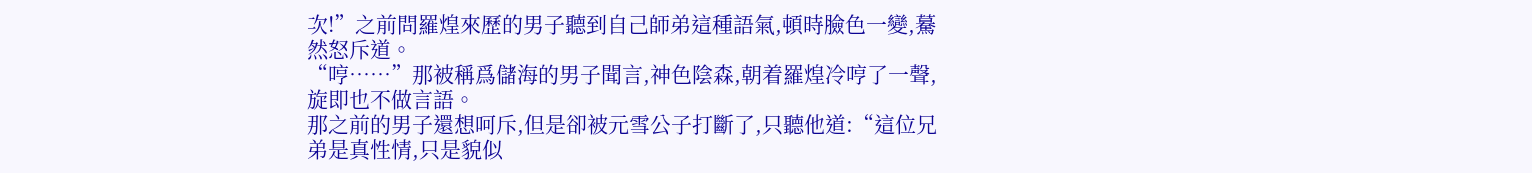次!”之前問羅煌來歷的男子聽到自己師弟這種語氣,頓時臉色一變,驀然怒斥道。
“哼……”那被稱爲儲海的男子聞言,神色陰森,朝着羅煌冷哼了一聲,旋即也不做言語。
那之前的男子還想呵斥,但是卻被元雪公子打斷了,只聽他道:“這位兄弟是真性情,只是貌似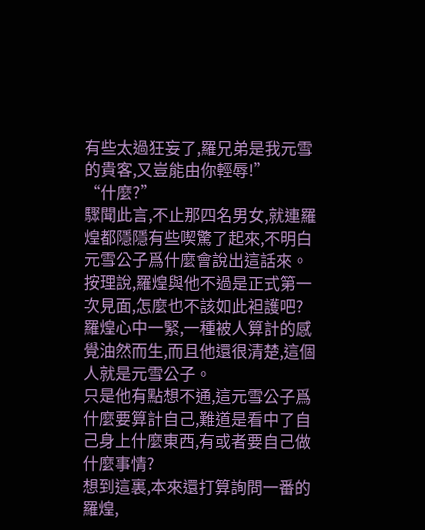有些太過狂妄了,羅兄弟是我元雪的貴客,又豈能由你輕辱!”
“什麼?”
驟聞此言,不止那四名男女,就連羅煌都隱隱有些喫驚了起來,不明白元雪公子爲什麼會說出這話來。
按理說,羅煌與他不過是正式第一次見面,怎麼也不該如此袒護吧?
羅煌心中一緊,一種被人算計的感覺油然而生,而且他還很清楚,這個人就是元雪公子。
只是他有點想不通,這元雪公子爲什麼要算計自己,難道是看中了自己身上什麼東西,有或者要自己做什麼事情?
想到這裏,本來還打算詢問一番的羅煌,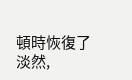頓時恢復了淡然,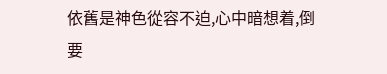依舊是神色從容不迫,心中暗想着,倒要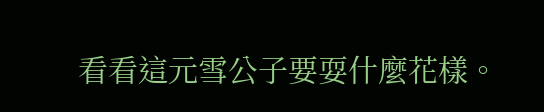看看這元雪公子要耍什麼花樣。